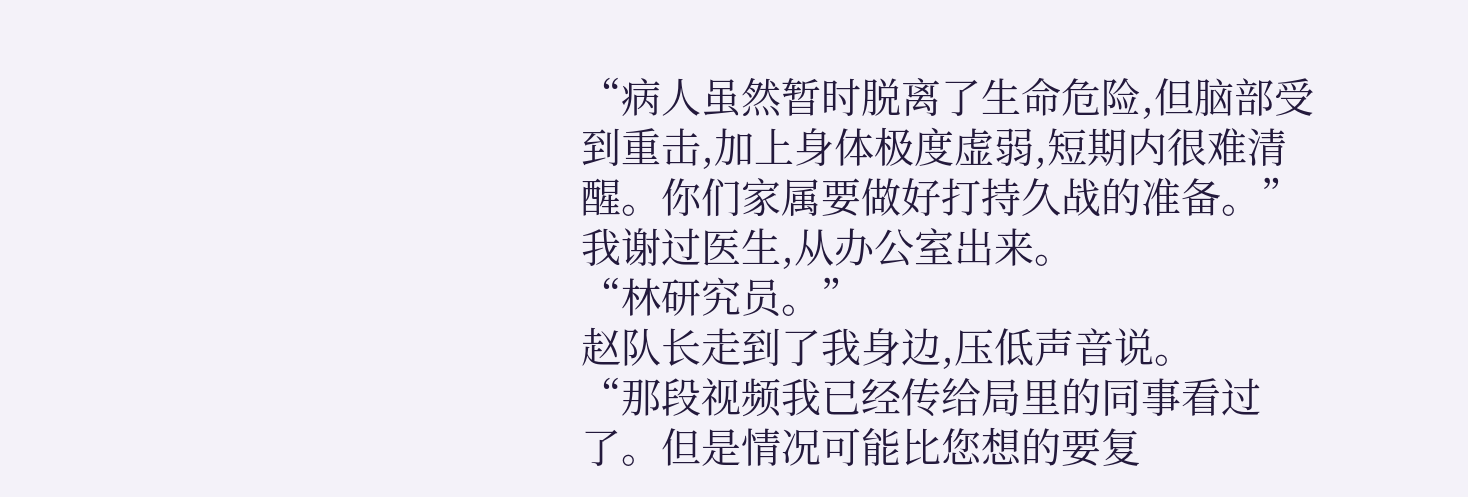“病人虽然暂时脱离了生命危险,但脑部受到重击,加上身体极度虚弱,短期内很难清醒。你们家属要做好打持久战的准备。”
我谢过医生,从办公室出来。
“林研究员。”
赵队长走到了我身边,压低声音说。
“那段视频我已经传给局里的同事看过了。但是情况可能比您想的要复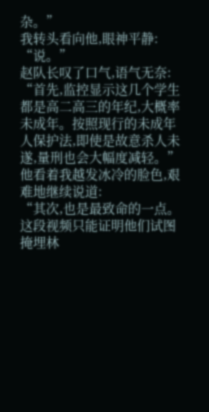杂。”
我转头看向他,眼神平静:
“说。”
赵队长叹了口气,语气无奈:
“首先,监控显示这几个学生都是高二高三的年纪,大概率未成年。按照现行的未成年人保护法,即使是故意杀人未遂,量刑也会大幅度减轻。”
他看着我越发冰冷的脸色,艰难地继续说道:
“其次,也是最致命的一点。这段视频只能证明他们试图掩埋林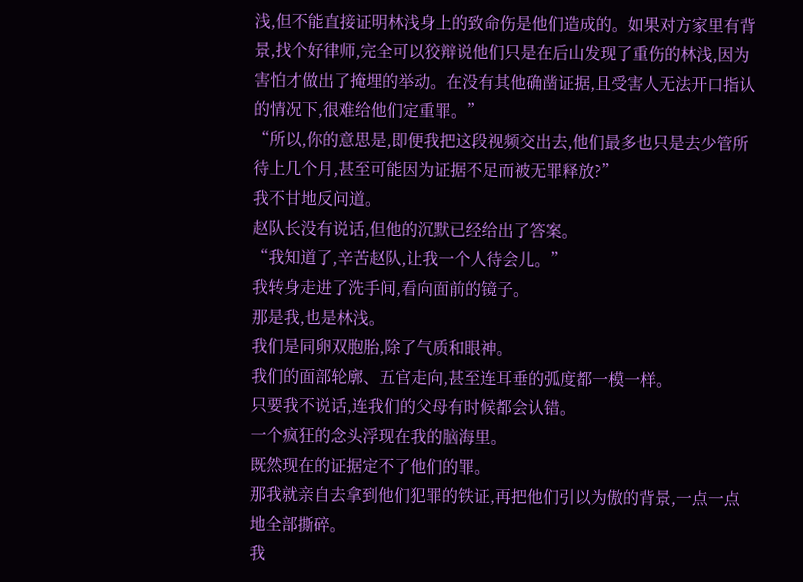浅,但不能直接证明林浅身上的致命伤是他们造成的。如果对方家里有背景,找个好律师,完全可以狡辩说他们只是在后山发现了重伤的林浅,因为害怕才做出了掩埋的举动。在没有其他确凿证据,且受害人无法开口指认的情况下,很难给他们定重罪。”
“所以,你的意思是,即便我把这段视频交出去,他们最多也只是去少管所待上几个月,甚至可能因为证据不足而被无罪释放?”
我不甘地反问道。
赵队长没有说话,但他的沉默已经给出了答案。
“我知道了,辛苦赵队,让我一个人待会儿。”
我转身走进了洗手间,看向面前的镜子。
那是我,也是林浅。
我们是同卵双胞胎,除了气质和眼神。
我们的面部轮廓、五官走向,甚至连耳垂的弧度都一模一样。
只要我不说话,连我们的父母有时候都会认错。
一个疯狂的念头浮现在我的脑海里。
既然现在的证据定不了他们的罪。
那我就亲自去拿到他们犯罪的铁证,再把他们引以为傲的背景,一点一点地全部撕碎。
我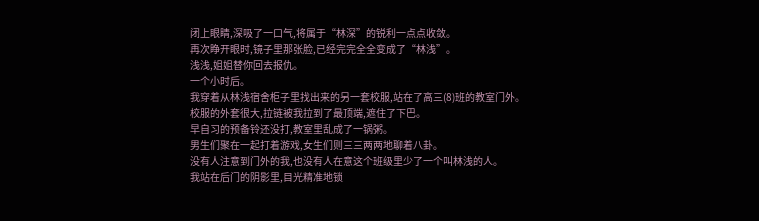闭上眼睛,深吸了一口气,将属于“林深”的锐利一点点收敛。
再次睁开眼时,镜子里那张脸,已经完完全全变成了“林浅”。
浅浅,姐姐替你回去报仇。
一个小时后。
我穿着从林浅宿舍柜子里找出来的另一套校服,站在了高三(8)班的教室门外。
校服的外套很大,拉链被我拉到了最顶端,遮住了下巴。
早自习的预备铃还没打,教室里乱成了一锅粥。
男生们聚在一起打着游戏,女生们则三三两两地聊着八卦。
没有人注意到门外的我,也没有人在意这个班级里少了一个叫林浅的人。
我站在后门的阴影里,目光精准地锁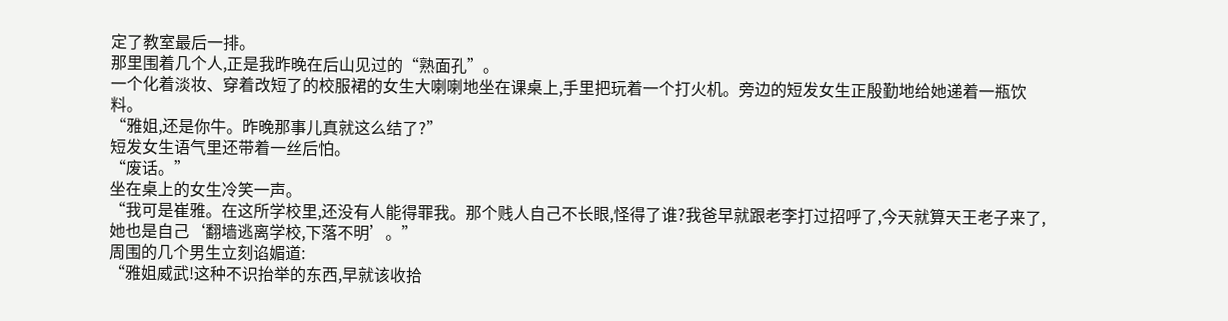定了教室最后一排。
那里围着几个人,正是我昨晚在后山见过的“熟面孔”。
一个化着淡妆、穿着改短了的校服裙的女生大喇喇地坐在课桌上,手里把玩着一个打火机。旁边的短发女生正殷勤地给她递着一瓶饮料。
“雅姐,还是你牛。昨晚那事儿真就这么结了?”
短发女生语气里还带着一丝后怕。
“废话。”
坐在桌上的女生冷笑一声。
“我可是崔雅。在这所学校里,还没有人能得罪我。那个贱人自己不长眼,怪得了谁?我爸早就跟老李打过招呼了,今天就算天王老子来了,她也是自己‘翻墙逃离学校,下落不明’。”
周围的几个男生立刻谄媚道:
“雅姐威武!这种不识抬举的东西,早就该收拾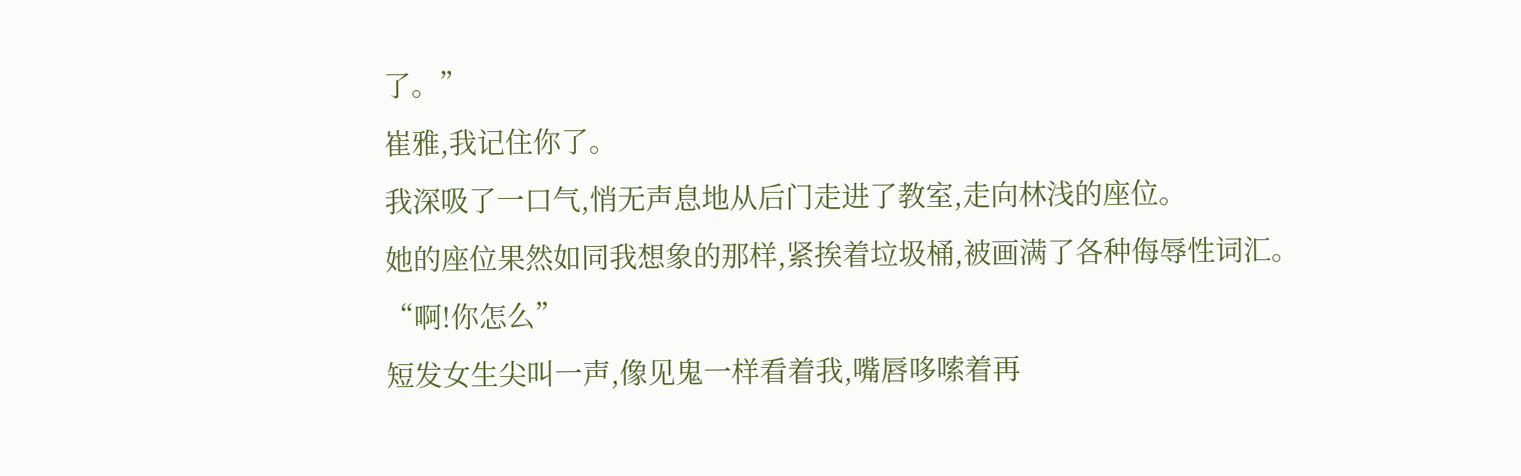了。”
崔雅,我记住你了。
我深吸了一口气,悄无声息地从后门走进了教室,走向林浅的座位。
她的座位果然如同我想象的那样,紧挨着垃圾桶,被画满了各种侮辱性词汇。
“啊!你怎么”
短发女生尖叫一声,像见鬼一样看着我,嘴唇哆嗦着再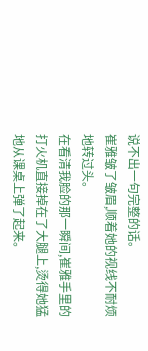说不出一句完整的话。
崔雅皱了皱眉,顺着她的视线不耐烦地转过头。
在看清我脸的那一瞬间,崔雅手里的打火机直接掉在了大腿上,烫得她猛地从课桌上弹了起来。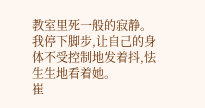教室里死一般的寂静。
我停下脚步,让自己的身体不受控制地发着抖,怯生生地看着她。
崔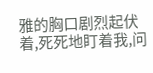雅的胸口剧烈起伏着,死死地盯着我,问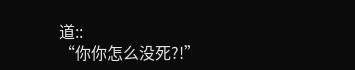道::
“你你怎么没死?!”